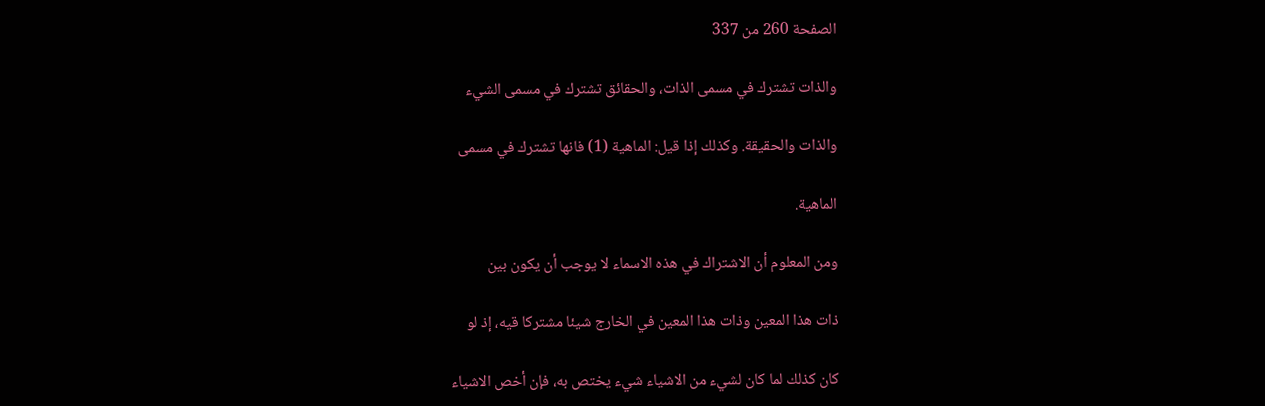الصفحة 260 من 337

والذات تشترك في مسمى الذات، والحقائق تشترك في مسمى الشيء

والذات والحقيقة. وكذلك إذا قيل: الماهية (1) فانها تشترك في مسمى

الماهية.

ومن المعلوم أن الاشتراك في هذه الاسماء لا يوجب أن يكون بين

ذات هذا المعين وذات هذا المعين في الخارج شيئا مشتركا قيه، إذ لو

كان كذلك لما كان لشيء من الاشياء شيء يختص به، فإن أخص الاشياء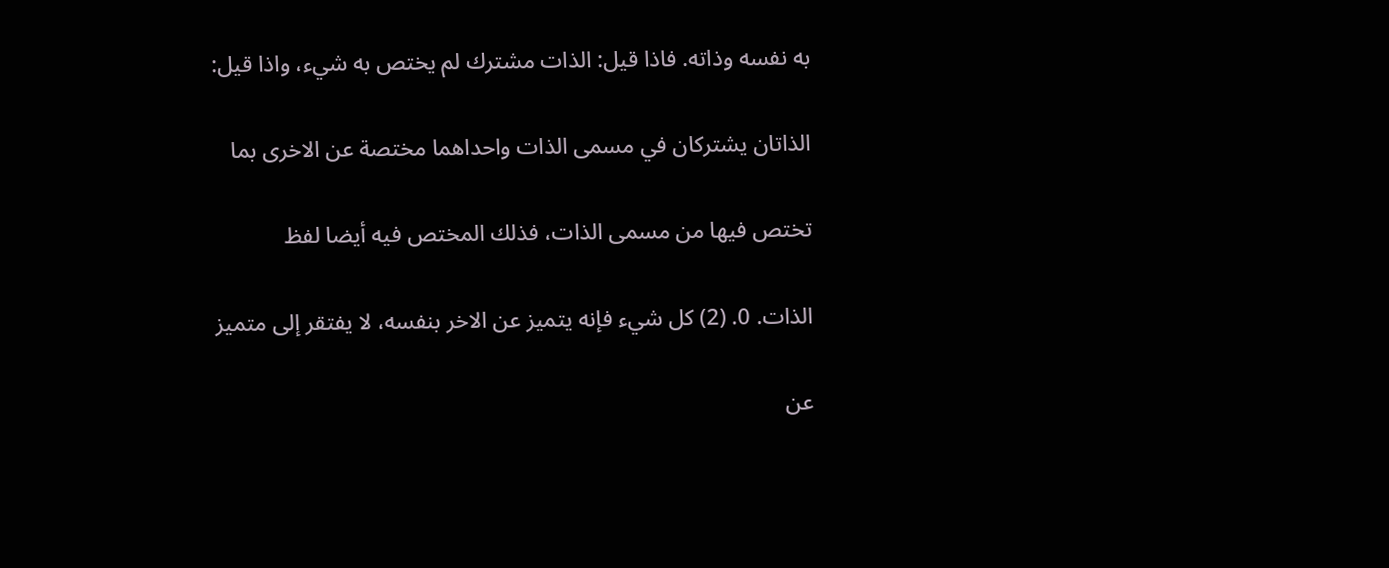به نفسه وذاته. فاذا قيل: الذات مشترك لم يختص به شيء، واذا قيل:

الذاتان يشتركان في مسمى الذات واحداهما مختصة عن الاخرى بما

تختص فيها من مسمى الذات، فذلك المختص فيه أيضا لفظ

الذات. 0. (2) كل شيء فإنه يتميز عن الاخر بنفسه، لا يفتقر إلى متميز

عن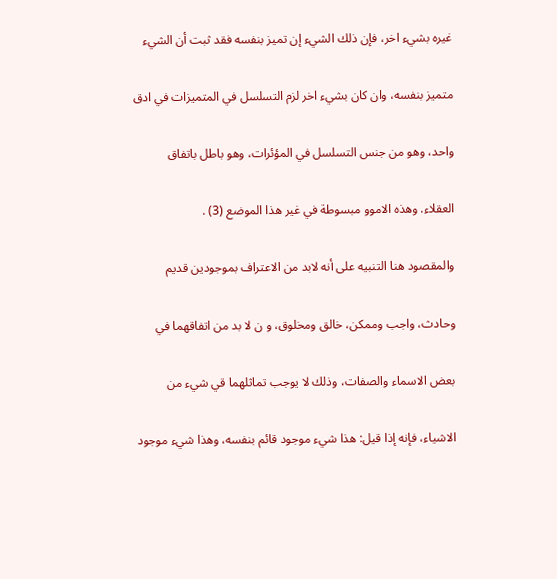غيره بشيء اخر، فإن ذلك الشيء إن تميز بنفسه فقد ثبت أن الشيء

متميز بنفسه، وان كان بشيء اخر لزم التسلسل في المتميزات في ادق

واحد، وهو من جنس التسلسل في المؤئرات، وهو باطل باتفاق

العقلاء. وهذه الاموو مبسوطة في غير هذا الموضع (3) .

والمقصود هنا التنبيه على أنه لابد من الاعتراف بموجودين قديم

وحادث، واجب وممكن، خالق ومخلوق، و ن لا بد من اتفاقهما في

بعض الاسماء والصفات، وذلك لا يوجب تماثلهما قي شيء من

الاشياء، فإنه إذا قيل: هذا شيء موجود قائم بنفسه، وهذا شيء موجود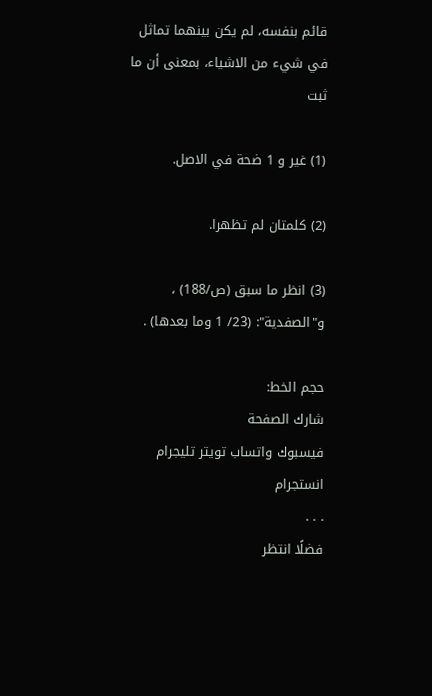قائم بنفسه، لم يكن بينهما تماثل في شيء من الاشياء، بمعنى أن ما ثبت

(1) غير و 1 ضحة في الاصل.

(2) كلمتان لم تظهرا.

(3) انظر ما سبق (ص/188) ، و"الصفدية": (23/ 1 وما بعدها) .

حجم الخط:
شارك الصفحة
فيسبوك واتساب تويتر تليجرام انستجرام
. . .
فضلًا انتظر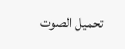تحميل الصوت